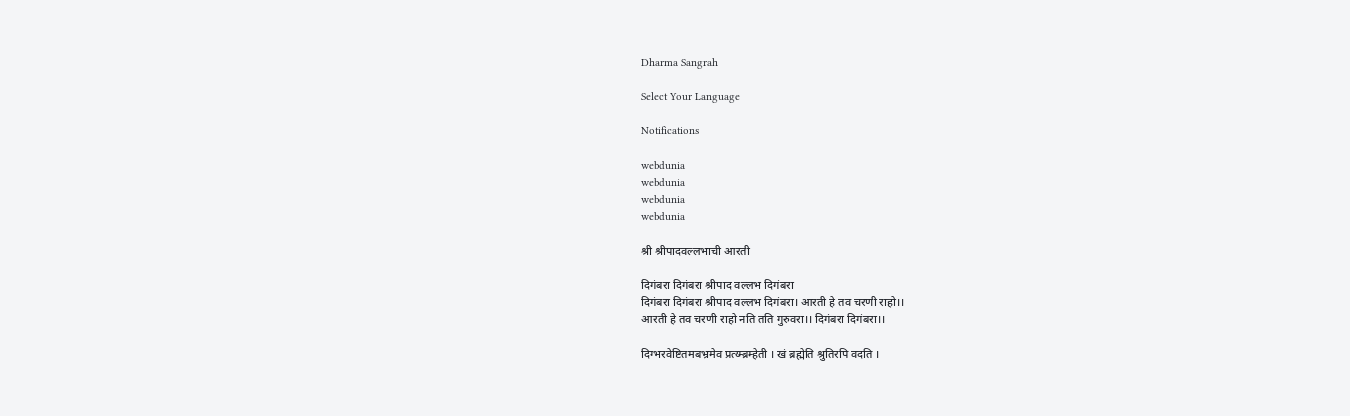Dharma Sangrah

Select Your Language

Notifications

webdunia
webdunia
webdunia
webdunia

श्री श्रीपादवल्लभाची आरती

दिगंबरा दिगंबरा श्रीपाद वल्लभ दिगंबरा
दिगंबरा दिगंबरा श्रीपाद वल्लभ दिगंबरा। आरती हे तव चरणी राहो।।
आरती हे तव चरणी राहो नति तति गुरुवरा।। दिगंबरा दिगंबरा।।

दिग्भरवेष्टितमबभ्रमेव प्रत्य्म्ब्रम्हेती । खं ब्रह्मेति श्रुतिरपि वदति ।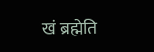खं ब्रह्मेति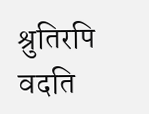श्रुतिरपि वदति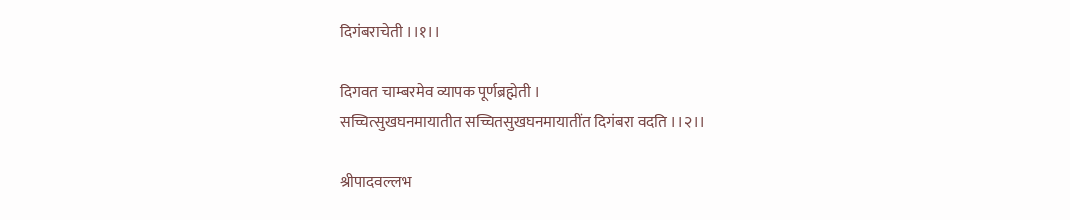दिगंबराचेती ।।१।।

दिगवत चाम्बरमेव व्यापक पूर्णब्रह्मेती ।
सच्चित्सुखघनमायातीत सच्चितसुखघनमायातींत दिगंबरा व‍दति ।।२।।

श्रीपादवल्लभ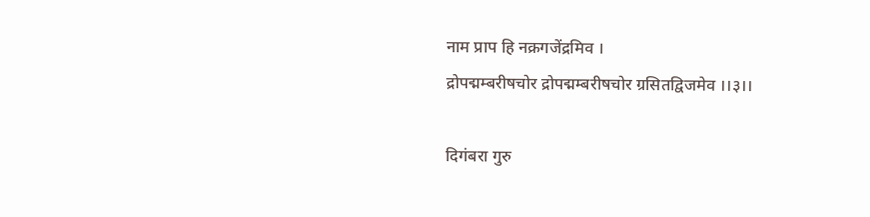नाम प्राप हि नक्रगजेंद्रमिव ।
द्रोपद्मम्बरीषचोर द्रोपद्मम्बरीषचोर ग्रसितद्विजमेव ।।३।।

दिगंबरा गुरु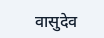वासुदेव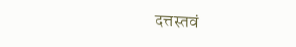दत्तस्तवं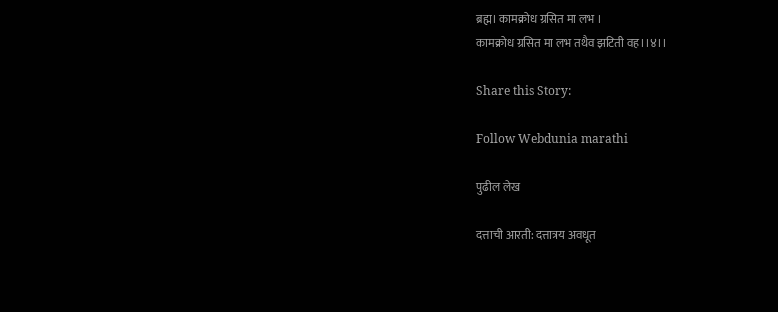ब्रह्म। कामक्रोध ग्रसित मा लभ ।
कामक्रोध ग्रसित मा लभ तथैव झटिती वह।।४।।

Share this Story:

Follow Webdunia marathi

पुढील लेख

दत्ताची आरती: दत्तात्रय अवधूत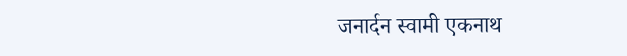जनार्दन स्वामी एकनाथ